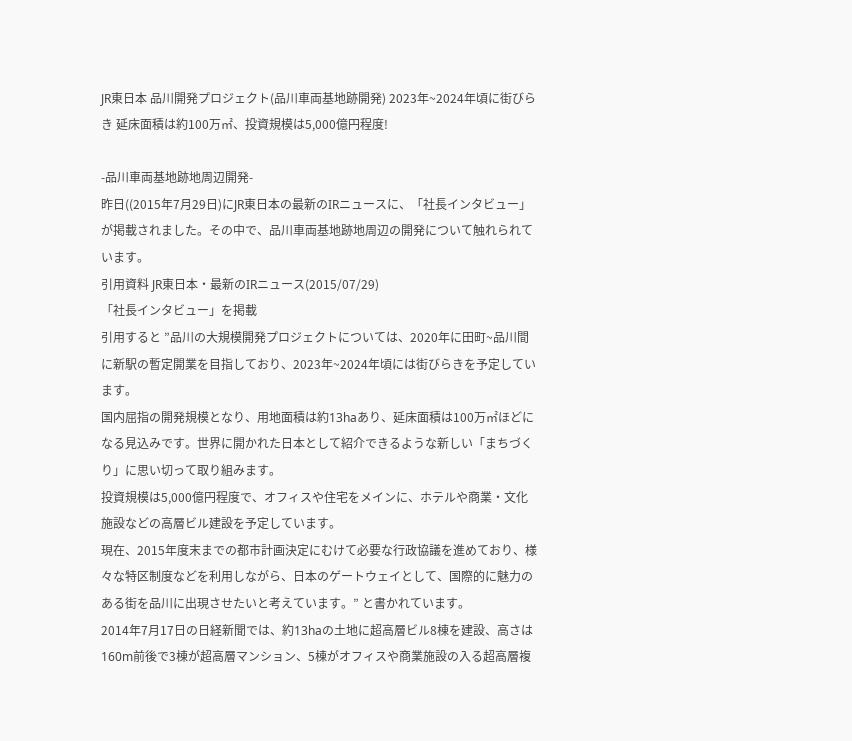JR東日本 品川開発プロジェクト(品川車両基地跡開発) 2023年~2024年頃に街びらき 延床面積は約100万㎡、投資規模は5,000億円程度!

-品川車両基地跡地周辺開発-
昨日((2015年7月29日)にJR東日本の最新のIRニュースに、「社長インタビュー」が掲載されました。その中で、品川車両基地跡地周辺の開発について触れられています。
引用資料 JR東日本・最新のIRニュース(2015/07/29)
「社長インタビュー」を掲載
引用すると ”品川の大規模開発プロジェクトについては、2020年に田町~品川間に新駅の暫定開業を目指しており、2023年~2024年頃には街びらきを予定しています。
国内屈指の開発規模となり、用地面積は約13haあり、延床面積は100万㎡ほどになる見込みです。世界に開かれた日本として紹介できるような新しい「まちづくり」に思い切って取り組みます。
投資規模は5,000億円程度で、オフィスや住宅をメインに、ホテルや商業・文化施設などの高層ビル建設を予定しています。
現在、2015年度末までの都市計画決定にむけて必要な行政協議を進めており、様々な特区制度などを利用しながら、日本のゲートウェイとして、国際的に魅力のある街を品川に出現させたいと考えています。” と書かれています。
2014年7月17日の日経新聞では、約13haの土地に超高層ビル8棟を建設、高さは160m前後で3棟が超高層マンション、5棟がオフィスや商業施設の入る超高層複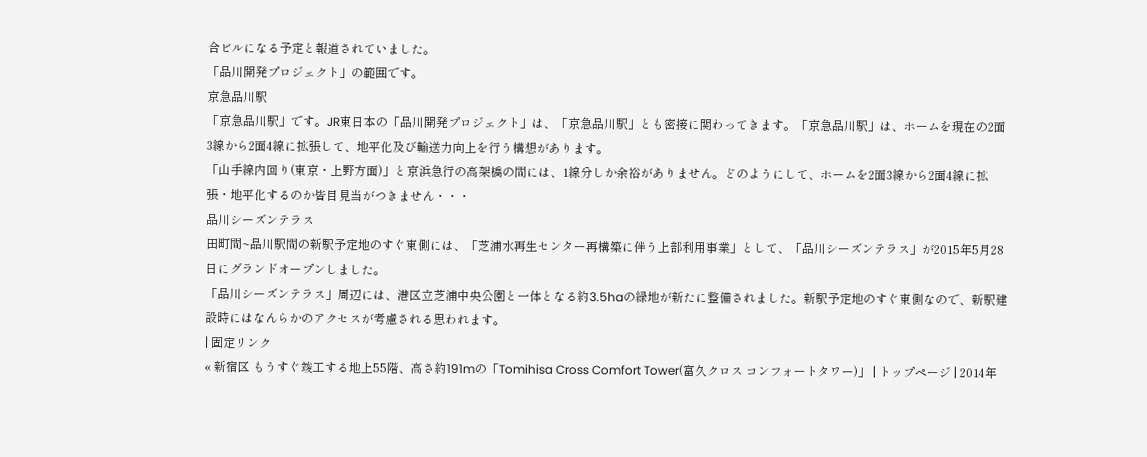合ビルになる予定と報道されていました。
「品川開発プロジェクト」の範囲です。
京急品川駅
「京急品川駅」です。JR東日本の「品川開発プロジェクト」は、「京急品川駅」とも密接に関わってきます。「京急品川駅」は、ホームを現在の2面3線から2面4線に拡張して、地平化及び輸送力向上を行う構想があります。
「山手線内回り(東京・上野方面)」と京浜急行の高架橋の間には、1線分しか余裕がありません。どのようにして、ホームを2面3線から2面4線に拡張・地平化するのか皆目見当がつきません・・・
品川シーズンテラス
田町間~品川駅間の新駅予定地のすぐ東側には、「芝浦水再生センター再構築に伴う上部利用事業」として、「品川シーズンテラス」が2015年5月28日にグランドオープンしました。
「品川シーズンテラス」周辺には、港区立芝浦中央公園と一体となる約3.5haの緑地が新たに整備されました。新駅予定地のすぐ東側なので、新駅建設時にはなんらかのアクセスが考慮される思われます。
| 固定リンク
« 新宿区 もうすぐ竣工する地上55階、高さ約191mの「Tomihisa Cross Comfort Tower(富久クロス コンフォートタワー)」 | トップページ | 2014年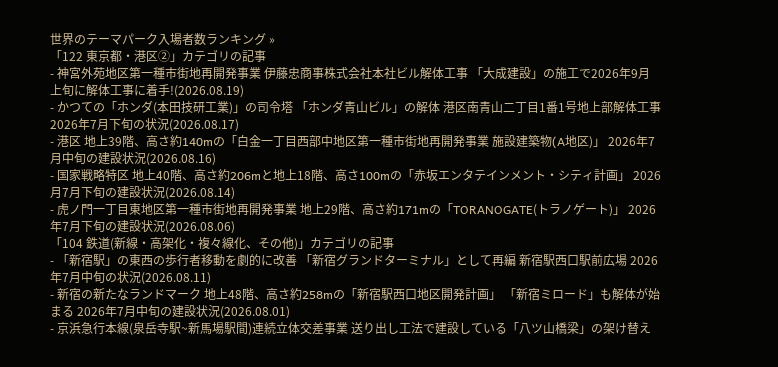世界のテーマパーク入場者数ランキング »
「122 東京都・港区②」カテゴリの記事
- 神宮外苑地区第一種市街地再開発事業 伊藤忠商事株式会社本社ビル解体工事 「大成建設」の施工で2026年9月上旬に解体工事に着手!(2026.08.19)
- かつての「ホンダ(本田技研工業)」の司令塔 「ホンダ青山ビル」の解体 港区南青山二丁目1番1号地上部解体工事 2026年7月下旬の状況(2026.08.17)
- 港区 地上39階、高さ約140mの「白金一丁目西部中地区第一種市街地再開発事業 施設建築物(A地区)」 2026年7月中旬の建設状況(2026.08.16)
- 国家戦略特区 地上40階、高さ約206mと地上18階、高さ100mの「赤坂エンタテインメント・シティ計画」 2026月7月下旬の建設状況(2026.08.14)
- 虎ノ門一丁目東地区第一種市街地再開発事業 地上29階、高さ約171mの「TORANOGATE(トラノゲート)」 2026年7月下旬の建設状況(2026.08.06)
「104 鉄道(新線・高架化・複々線化、その他)」カテゴリの記事
- 「新宿駅」の東西の歩行者移動を劇的に改善 「新宿グランドターミナル」として再編 新宿駅西口駅前広場 2026年7月中旬の状況(2026.08.11)
- 新宿の新たなランドマーク 地上48階、高さ約258mの「新宿駅西口地区開発計画」 「新宿ミロード」も解体が始まる 2026年7月中旬の建設状況(2026.08.01)
- 京浜急行本線(泉岳寺駅~新馬場駅間)連続立体交差事業 送り出し工法で建設している「八ツ山橋梁」の架け替え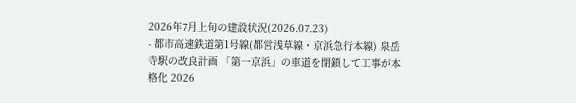2026年7月上旬の建設状況(2026.07.23)
- 都市高速鉄道第1号線(都営浅草線・京浜急行本線) 泉岳寺駅の改良計画 「第一京浜」の車道を閉鎖して工事が本格化 2026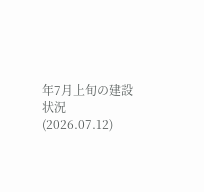年7月上旬の建設状況 (2026.07.12)